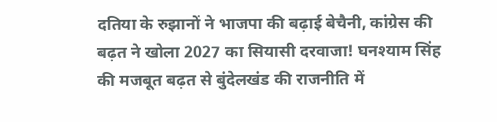दतिया के रुझानों ने भाजपा की बढ़ाई बेचैनी, कांग्रेस की बढ़त ने खोला 2027 का सियासी दरवाजा! घनश्याम सिंह की मजबूत बढ़त से बुंदेलखंड की राजनीति में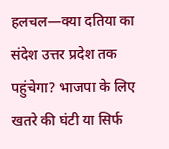हलचल—क्या दतिया का संदेश उत्तर प्रदेश तक पहुंचेगा? भाजपा के लिए खतरे की घंटी या सिर्फ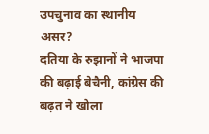उपचुनाव का स्थानीय असर?
दतिया के रुझानों ने भाजपा की बढ़ाई बेचैनी, कांग्रेस की बढ़त ने खोला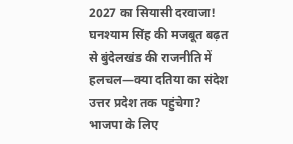2027 का सियासी दरवाजा!
घनश्याम सिंह की मजबूत बढ़त से बुंदेलखंड की राजनीति में हलचल—क्या दतिया का संदेश उत्तर प्रदेश तक पहुंचेगा? भाजपा के लिए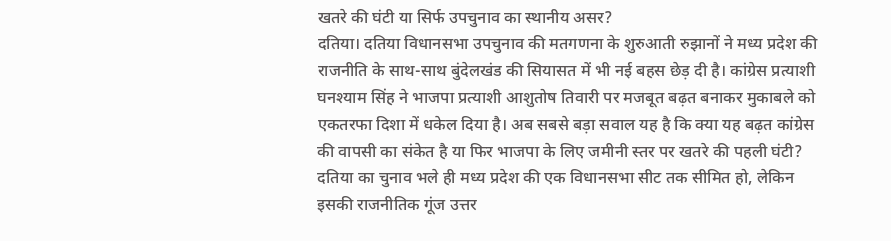खतरे की घंटी या सिर्फ उपचुनाव का स्थानीय असर?
दतिया। दतिया विधानसभा उपचुनाव की मतगणना के शुरुआती रुझानों ने मध्य प्रदेश की राजनीति के साथ-साथ बुंदेलखंड की सियासत में भी नई बहस छेड़ दी है। कांग्रेस प्रत्याशी घनश्याम सिंह ने भाजपा प्रत्याशी आशुतोष तिवारी पर मजबूत बढ़त बनाकर मुकाबले को एकतरफा दिशा में धकेल दिया है। अब सबसे बड़ा सवाल यह है कि क्या यह बढ़त कांग्रेस की वापसी का संकेत है या फिर भाजपा के लिए जमीनी स्तर पर खतरे की पहली घंटी?
दतिया का चुनाव भले ही मध्य प्रदेश की एक विधानसभा सीट तक सीमित हो, लेकिन इसकी राजनीतिक गूंज उत्तर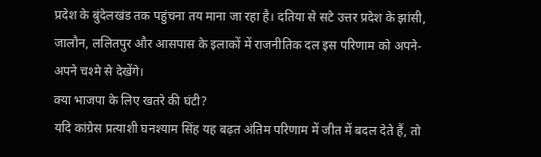प्रदेश के बुंदेलखंड तक पहुंचना तय माना जा रहा है। दतिया से सटे उत्तर प्रदेश के झांसी, जालौन, ललितपुर और आसपास के इलाकों में राजनीतिक दल इस परिणाम को अपने-अपने चश्मे से देखेंगे।
क्या भाजपा के लिए खतरे की घंटी?
यदि कांग्रेस प्रत्याशी घनश्याम सिंह यह बढ़त अंतिम परिणाम में जीत में बदल देते हैं, तो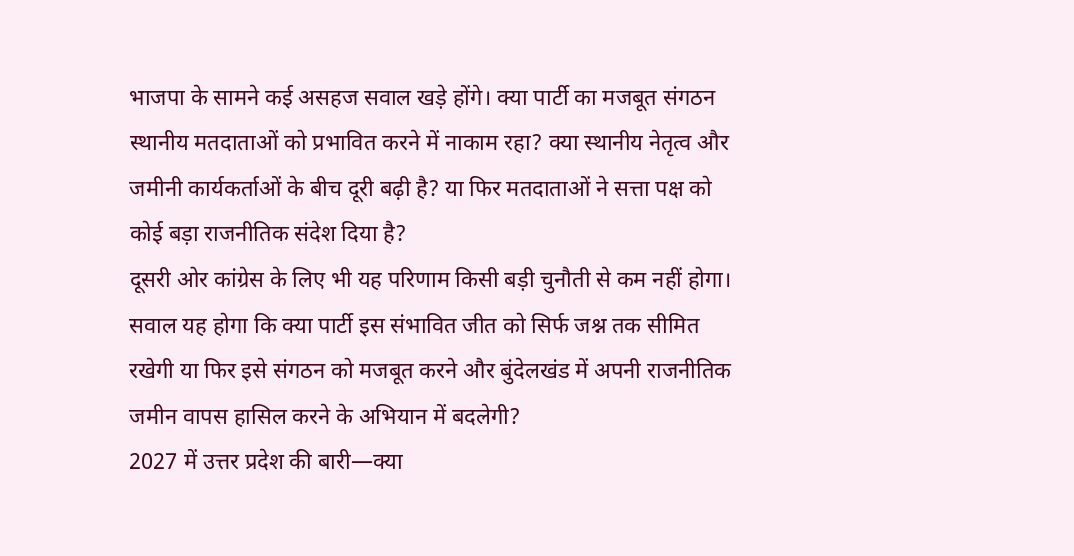भाजपा के सामने कई असहज सवाल खड़े होंगे। क्या पार्टी का मजबूत संगठन स्थानीय मतदाताओं को प्रभावित करने में नाकाम रहा? क्या स्थानीय नेतृत्व और जमीनी कार्यकर्ताओं के बीच दूरी बढ़ी है? या फिर मतदाताओं ने सत्ता पक्ष को कोई बड़ा राजनीतिक संदेश दिया है?
दूसरी ओर कांग्रेस के लिए भी यह परिणाम किसी बड़ी चुनौती से कम नहीं होगा। सवाल यह होगा कि क्या पार्टी इस संभावित जीत को सिर्फ जश्न तक सीमित रखेगी या फिर इसे संगठन को मजबूत करने और बुंदेलखंड में अपनी राजनीतिक जमीन वापस हासिल करने के अभियान में बदलेगी?
2027 में उत्तर प्रदेश की बारी—क्या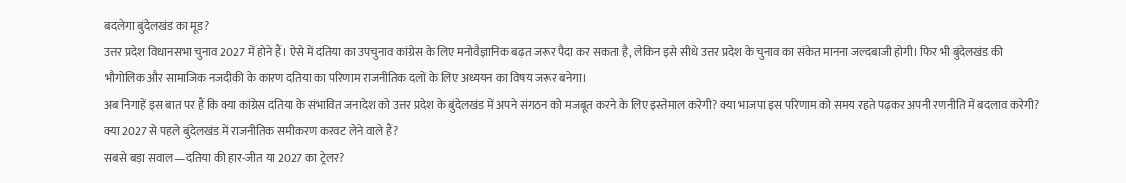बदलेगा बुंदेलखंड का मूड?
उत्तर प्रदेश विधानसभा चुनाव 2027 में होने हैं। ऐसे में दतिया का उपचुनाव कांग्रेस के लिए मनोवैज्ञानिक बढ़त जरूर पैदा कर सकता है, लेकिन इसे सीधे उत्तर प्रदेश के चुनाव का संकेत मानना जल्दबाजी होगी। फिर भी बुंदेलखंड की भौगोलिक और सामाजिक नजदीकी के कारण दतिया का परिणाम राजनीतिक दलों के लिए अध्ययन का विषय जरूर बनेगा।
अब निगाहें इस बात पर हैं कि क्या कांग्रेस दतिया के संभावित जनादेश को उत्तर प्रदेश के बुंदेलखंड में अपने संगठन को मजबूत करने के लिए इस्तेमाल करेगी? क्या भाजपा इस परिणाम को समय रहते पढ़कर अपनी रणनीति में बदलाव करेगी? क्या 2027 से पहले बुंदेलखंड में राजनीतिक समीकरण करवट लेने वाले हैं?
सबसे बड़ा सवाल—दतिया की हार-जीत या 2027 का ट्रेलर?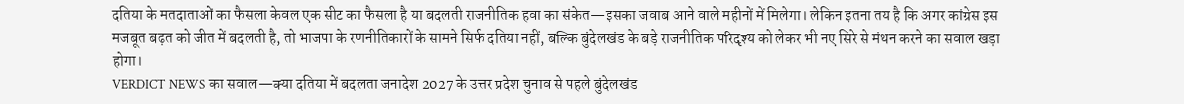दतिया के मतदाताओं का फैसला केवल एक सीट का फैसला है या बदलती राजनीतिक हवा का संकेत—इसका जवाब आने वाले महीनों में मिलेगा। लेकिन इतना तय है कि अगर कांग्रेस इस मजबूत बढ़त को जीत में बदलती है, तो भाजपा के रणनीतिकारों के सामने सिर्फ दतिया नहीं, बल्कि बुंदेलखंड के बड़े राजनीतिक परिदृश्य को लेकर भी नए सिरे से मंथन करने का सवाल खड़ा होगा।
VERDICT NEWS का सवाल—क्या दतिया में बदलता जनादेश 2027 के उत्तर प्रदेश चुनाव से पहले बुंदेलखंड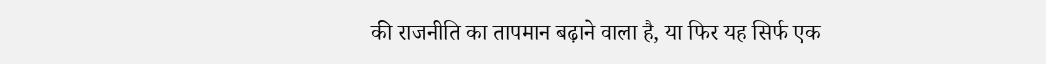की राजनीति का तापमान बढ़ाने वाला है, या फिर यह सिर्फ एक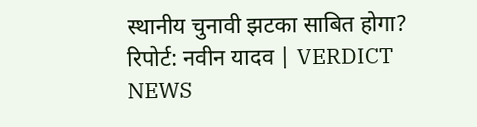स्थानीय चुनावी झटका साबित होगा?
रिपोर्ट: नवीन यादव | VERDICT NEWS